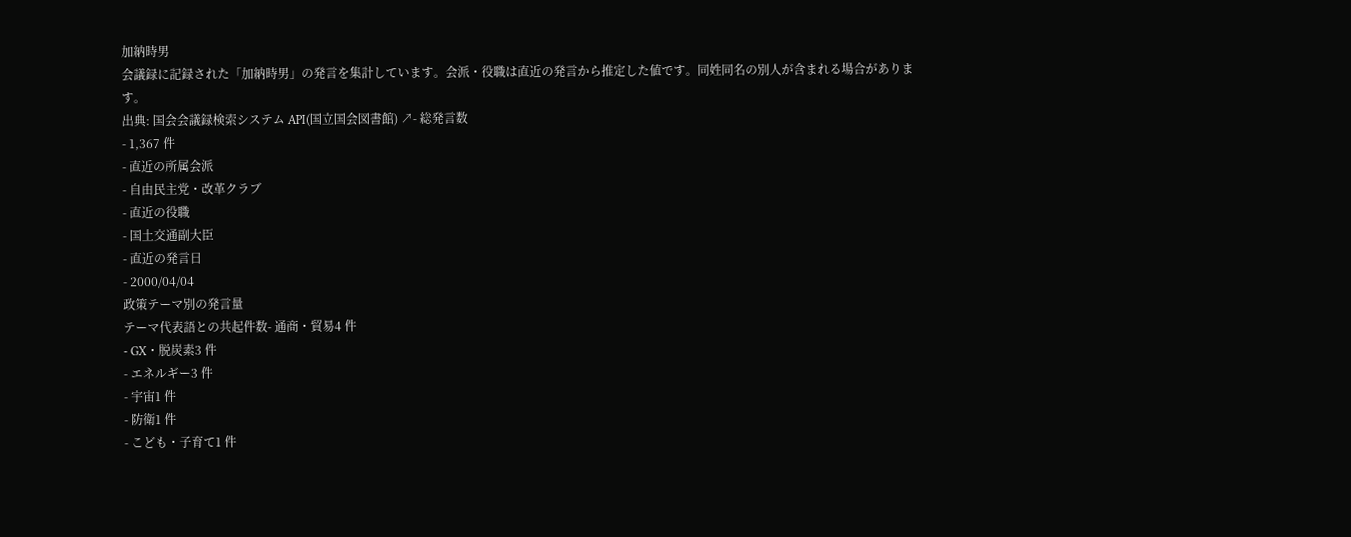加納時男
会議録に記録された「加納時男」の発言を集計しています。会派・役職は直近の発言から推定した値です。同姓同名の別人が含まれる場合があります。
出典: 国会会議録検索システム API(国立国会図書館) ↗- 総発言数
- 1,367 件
- 直近の所属会派
- 自由民主党・改革クラブ
- 直近の役職
- 国土交通副大臣
- 直近の発言日
- 2000/04/04
政策テーマ別の発言量
テーマ代表語との共起件数- 通商・貿易4 件
- GX・脱炭素3 件
- エネルギー3 件
- 宇宙1 件
- 防衛1 件
- こども・子育て1 件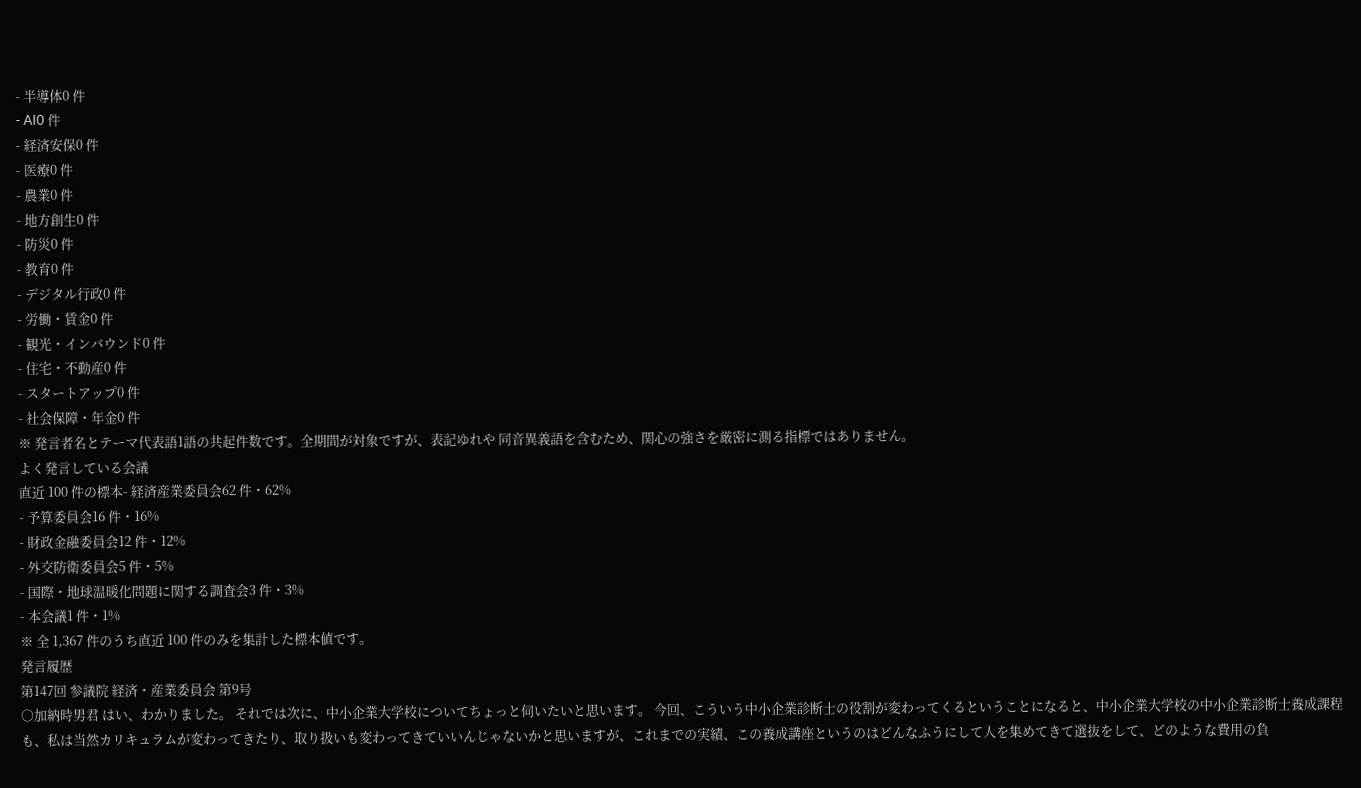- 半導体0 件
- AI0 件
- 経済安保0 件
- 医療0 件
- 農業0 件
- 地方創生0 件
- 防災0 件
- 教育0 件
- デジタル行政0 件
- 労働・賃金0 件
- 観光・インバウンド0 件
- 住宅・不動産0 件
- スタートアップ0 件
- 社会保障・年金0 件
※ 発言者名とテーマ代表語1語の共起件数です。全期間が対象ですが、表記ゆれや 同音異義語を含むため、関心の強さを厳密に測る指標ではありません。
よく発言している会議
直近 100 件の標本- 経済産業委員会62 件・62%
- 予算委員会16 件・16%
- 財政金融委員会12 件・12%
- 外交防衛委員会5 件・5%
- 国際・地球温暖化問題に関する調査会3 件・3%
- 本会議1 件・1%
※ 全 1,367 件のうち直近 100 件のみを集計した標本値です。
発言履歴
第147回 参議院 経済・産業委員会 第9号
○加納時男君 はい、わかりました。 それでは次に、中小企業大学校についてちょっと伺いたいと思います。 今回、こういう中小企業診断士の役割が変わってくるということになると、中小企業大学校の中小企業診断士養成課程も、私は当然カリキュラムが変わってきたり、取り扱いも変わってきていいんじゃないかと思いますが、これまでの実績、この養成講座というのはどんなふうにして人を集めてきて選抜をして、どのような費用の負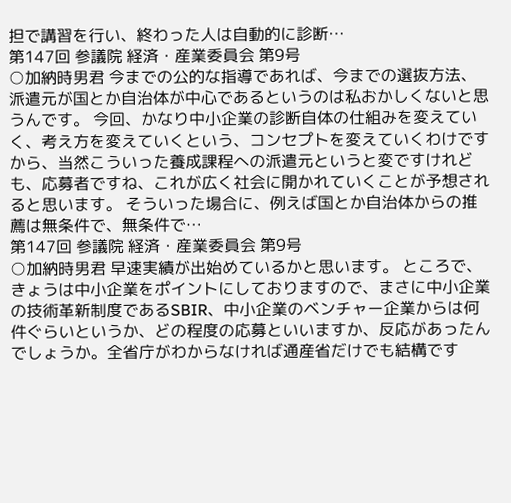担で講習を行い、終わった人は自動的に診断…
第147回 参議院 経済・産業委員会 第9号
○加納時男君 今までの公的な指導であれば、今までの選抜方法、派遣元が国とか自治体が中心であるというのは私おかしくないと思うんです。 今回、かなり中小企業の診断自体の仕組みを変えていく、考え方を変えていくという、コンセプトを変えていくわけですから、当然こういった養成課程への派遣元というと変ですけれども、応募者ですね、これが広く社会に開かれていくことが予想されると思います。 そういった場合に、例えば国とか自治体からの推薦は無条件で、無条件で…
第147回 参議院 経済・産業委員会 第9号
○加納時男君 早速実績が出始めているかと思います。 ところで、きょうは中小企業をポイントにしておりますので、まさに中小企業の技術革新制度であるSBIR、中小企業のベンチャー企業からは何件ぐらいというか、どの程度の応募といいますか、反応があったんでしょうか。全省庁がわからなければ通産省だけでも結構です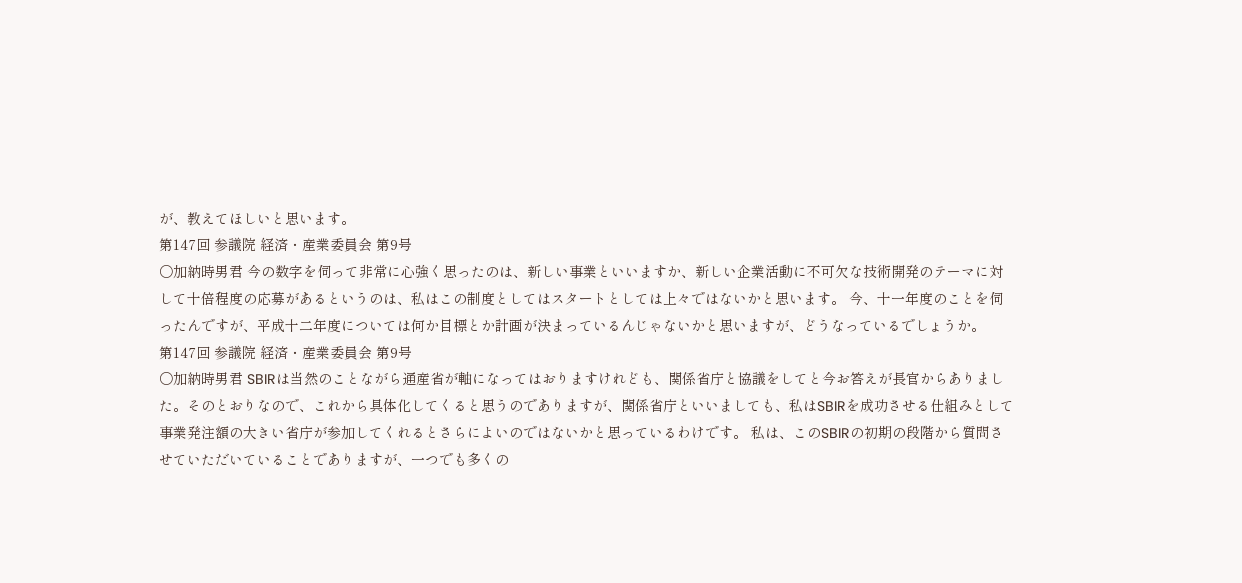が、教えてほしいと思います。
第147回 参議院 経済・産業委員会 第9号
○加納時男君 今の数字を伺って非常に心強く思ったのは、新しい事業といいますか、新しい企業活動に不可欠な技術開発のテーマに対して十倍程度の応募があるというのは、私はこの制度としてはスタートとしては上々ではないかと思います。 今、十一年度のことを伺ったんですが、平成十二年度については何か目標とか計画が決まっているんじゃないかと思いますが、どうなっているでしょうか。
第147回 参議院 経済・産業委員会 第9号
○加納時男君 SBIRは当然のことながら通産省が軸になってはおりますけれども、関係省庁と協議をしてと今お答えが長官からありました。そのとおりなので、これから具体化してくると思うのでありますが、関係省庁といいましても、私はSBIRを成功させる仕組みとして事業発注額の大きい省庁が参加してくれるとさらによいのではないかと思っているわけです。 私は、このSBIRの初期の段階から質問させていただいていることでありますが、一つでも多くの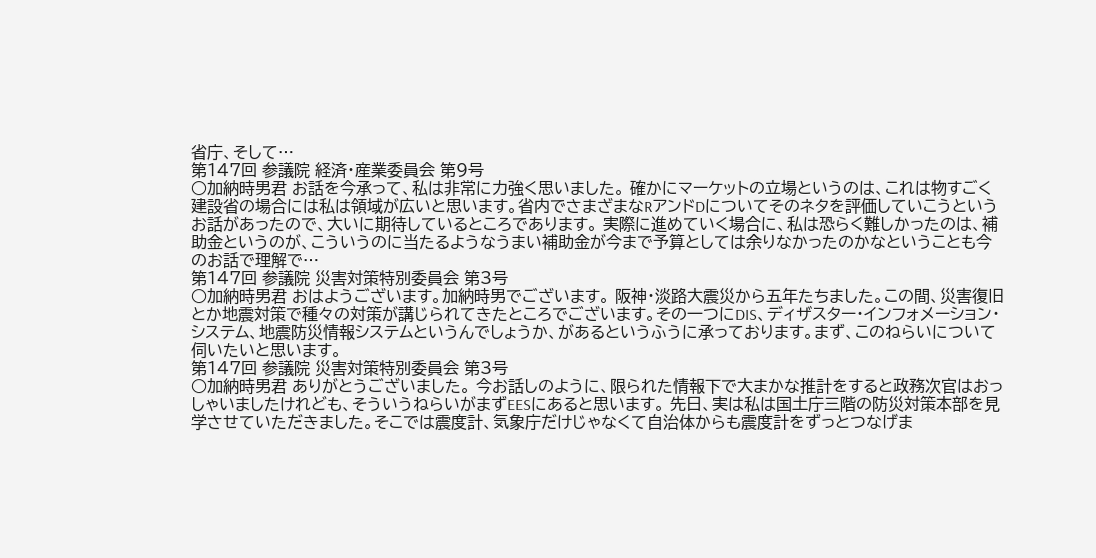省庁、そして…
第147回 参議院 経済・産業委員会 第9号
○加納時男君 お話を今承って、私は非常に力強く思いました。 確かにマーケットの立場というのは、これは物すごく建設省の場合には私は領域が広いと思います。省内でさまざまなRアンドDについてそのネタを評価していこうというお話があったので、大いに期待しているところであります。 実際に進めていく場合に、私は恐らく難しかったのは、補助金というのが、こういうのに当たるようなうまい補助金が今まで予算としては余りなかったのかなということも今のお話で理解で…
第147回 参議院 災害対策特別委員会 第3号
○加納時男君 おはようございます。加納時男でございます。 阪神・淡路大震災から五年たちました。この間、災害復旧とか地震対策で種々の対策が講じられてきたところでございます。その一つにDIS、ディザスター・インフォメーション・システム、地震防災情報システムというんでしょうか、があるというふうに承っております。まず、このねらいについて伺いたいと思います。
第147回 参議院 災害対策特別委員会 第3号
○加納時男君 ありがとうございました。 今お話しのように、限られた情報下で大まかな推計をすると政務次官はおっしゃいましたけれども、そういうねらいがまずEESにあると思います。 先日、実は私は国土庁三階の防災対策本部を見学させていただきました。そこでは震度計、気象庁だけじゃなくて自治体からも震度計をずっとつなげま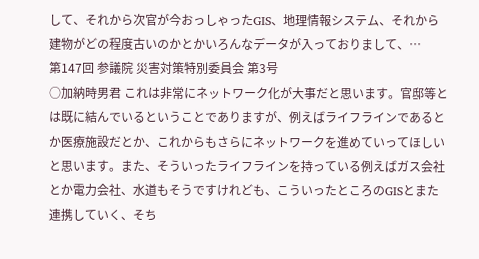して、それから次官が今おっしゃったGIS、地理情報システム、それから建物がどの程度古いのかとかいろんなデータが入っておりまして、…
第147回 参議院 災害対策特別委員会 第3号
○加納時男君 これは非常にネットワーク化が大事だと思います。官邸等とは既に結んでいるということでありますが、例えばライフラインであるとか医療施設だとか、これからもさらにネットワークを進めていってほしいと思います。また、そういったライフラインを持っている例えばガス会社とか電力会社、水道もそうですけれども、こういったところのGISとまた連携していく、そち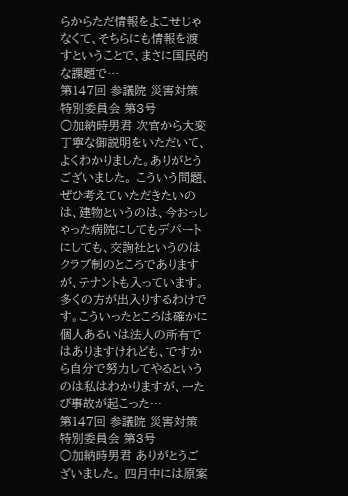らからただ情報をよこせじゃなくて、そちらにも情報を渡すということで、まさに国民的な課題で…
第147回 参議院 災害対策特別委員会 第3号
○加納時男君 次官から大変丁寧な御説明をいただいて、よくわかりました。ありがとうございました。 こういう問題、ぜひ考えていただきたいのは、建物というのは、今おっしゃった病院にしてもデパートにしても、交詢社というのはクラブ制のところでありますが、テナントも入っています。多くの方が出入りするわけです。こういったところは確かに個人あるいは法人の所有ではありますけれども、ですから自分で努力してやるというのは私はわかりますが、一たび事故が起こった…
第147回 参議院 災害対策特別委員会 第3号
○加納時男君 ありがとうございました。 四月中には原案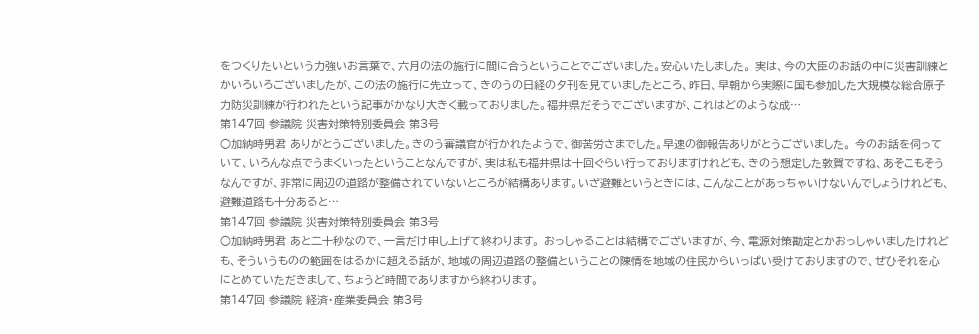をつくりたいという力強いお言葉で、六月の法の施行に間に合うということでございました。安心いたしました。 実は、今の大臣のお話の中に災害訓練とかいろいろございましたが、この法の施行に先立って、きのうの日経の夕刊を見ていましたところ、昨日、早朝から実際に国も参加した大規模な総合原子力防災訓練が行われたという記事がかなり大きく載っておりました。福井県だそうでございますが、これはどのような成…
第147回 参議院 災害対策特別委員会 第3号
○加納時男君 ありがとうございました。きのう審議官が行かれたようで、御苦労さまでした。早速の御報告ありがとうございました。 今のお話を伺っていて、いろんな点でうまくいったということなんですが、実は私も福井県は十回ぐらい行っておりますけれども、きのう想定した敦賀ですね、あそこもそうなんですが、非常に周辺の道路が整備されていないところが結構あります。いざ避難というときには、こんなことがあっちゃいけないんでしょうけれども、避難道路も十分あると…
第147回 参議院 災害対策特別委員会 第3号
○加納時男君 あと二十秒なので、一言だけ申し上げて終わります。 おっしゃることは結構でございますが、今、電源対策勘定とかおっしゃいましたけれども、そういうものの範囲をはるかに超える話が、地域の周辺道路の整備ということの陳情を地域の住民からいっぱい受けておりますので、ぜひそれを心にとめていただきまして、ちょうど時間でありますから終わります。
第147回 参議院 経済・産業委員会 第3号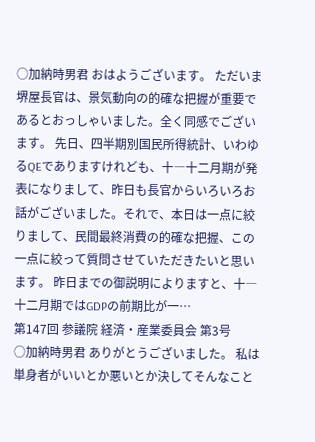○加納時男君 おはようございます。 ただいま堺屋長官は、景気動向の的確な把握が重要であるとおっしゃいました。全く同感でございます。 先日、四半期別国民所得統計、いわゆるQEでありますけれども、十―十二月期が発表になりまして、昨日も長官からいろいろお話がございました。それで、本日は一点に絞りまして、民間最終消費の的確な把握、この一点に絞って質問させていただきたいと思います。 昨日までの御説明によりますと、十―十二月期ではGDPの前期比が一…
第147回 参議院 経済・産業委員会 第3号
○加納時男君 ありがとうございました。 私は単身者がいいとか悪いとか決してそんなこと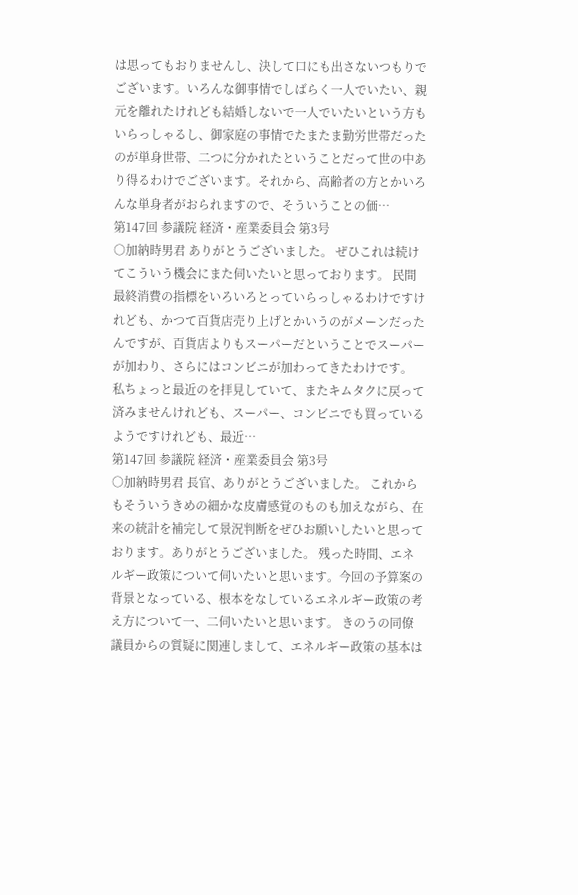は思ってもおりませんし、決して口にも出さないつもりでございます。いろんな御事情でしばらく一人でいたい、親元を離れたけれども結婚しないで一人でいたいという方もいらっしゃるし、御家庭の事情でたまたま勤労世帯だったのが単身世帯、二つに分かれたということだって世の中あり得るわけでございます。それから、高齢者の方とかいろんな単身者がおられますので、そういうことの価…
第147回 参議院 経済・産業委員会 第3号
○加納時男君 ありがとうございました。 ぜひこれは続けてこういう機会にまた伺いたいと思っております。 民間最終消費の指標をいろいろとっていらっしゃるわけですけれども、かつて百貨店売り上げとかいうのがメーンだったんですが、百貨店よりもスーパーだということでスーパーが加わり、さらにはコンビニが加わってきたわけです。 私ちょっと最近のを拝見していて、またキムタクに戻って済みませんけれども、スーパー、コンビニでも買っているようですけれども、最近…
第147回 参議院 経済・産業委員会 第3号
○加納時男君 長官、ありがとうございました。 これからもそういうきめの細かな皮膚感覚のものも加えながら、在来の統計を補完して景況判断をぜひお願いしたいと思っております。ありがとうございました。 残った時間、エネルギー政策について伺いたいと思います。今回の予算案の背景となっている、根本をなしているエネルギー政策の考え方について一、二伺いたいと思います。 きのうの同僚議員からの質疑に関連しまして、エネルギー政策の基本は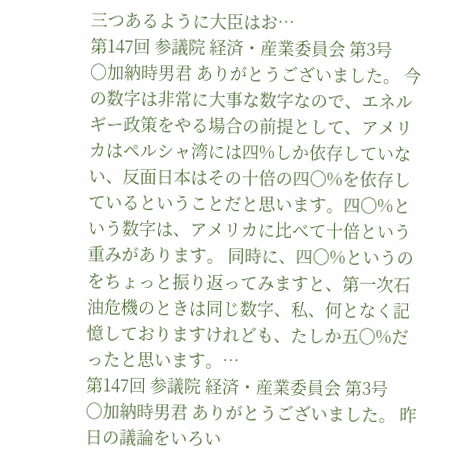三つあるように大臣はお…
第147回 参議院 経済・産業委員会 第3号
○加納時男君 ありがとうございました。 今の数字は非常に大事な数字なので、エネルギー政策をやる場合の前提として、アメリカはペルシャ湾には四%しか依存していない、反面日本はその十倍の四〇%を依存しているということだと思います。四〇%という数字は、アメリカに比べて十倍という重みがあります。 同時に、四〇%というのをちょっと振り返ってみますと、第一次石油危機のときは同じ数字、私、何となく記憶しておりますけれども、たしか五〇%だったと思います。…
第147回 参議院 経済・産業委員会 第3号
○加納時男君 ありがとうございました。 昨日の議論をいろい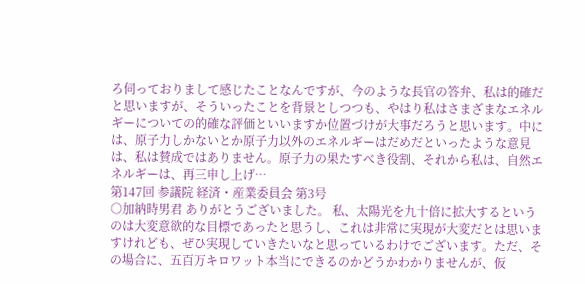ろ伺っておりまして感じたことなんですが、今のような長官の答弁、私は的確だと思いますが、そういったことを背景としつつも、やはり私はさまざまなエネルギーについての的確な評価といいますか位置づけが大事だろうと思います。中には、原子力しかないとか原子力以外のエネルギーはだめだといったような意見は、私は賛成ではありません。原子力の果たすべき役割、それから私は、自然エネルギーは、再三申し上げ…
第147回 参議院 経済・産業委員会 第3号
○加納時男君 ありがとうございました。 私、太陽光を九十倍に拡大するというのは大変意欲的な目標であったと思うし、これは非常に実現が大変だとは思いますけれども、ぜひ実現していきたいなと思っているわけでございます。ただ、その場合に、五百万キロワット本当にできるのかどうかわかりませんが、仮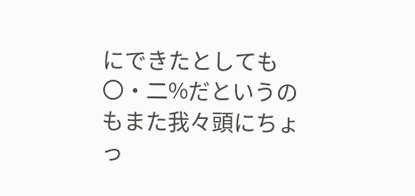にできたとしても〇・二%だというのもまた我々頭にちょっ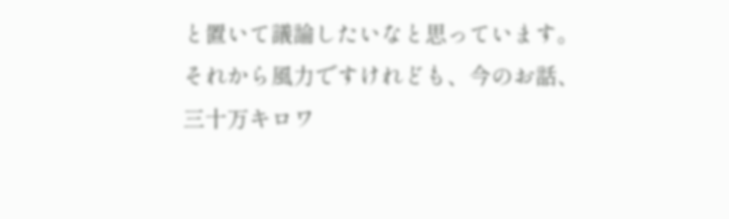と置いて議論したいなと思っています。 それから風力ですけれども、今のお話、三十万キロワ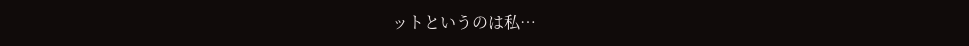ットというのは私…